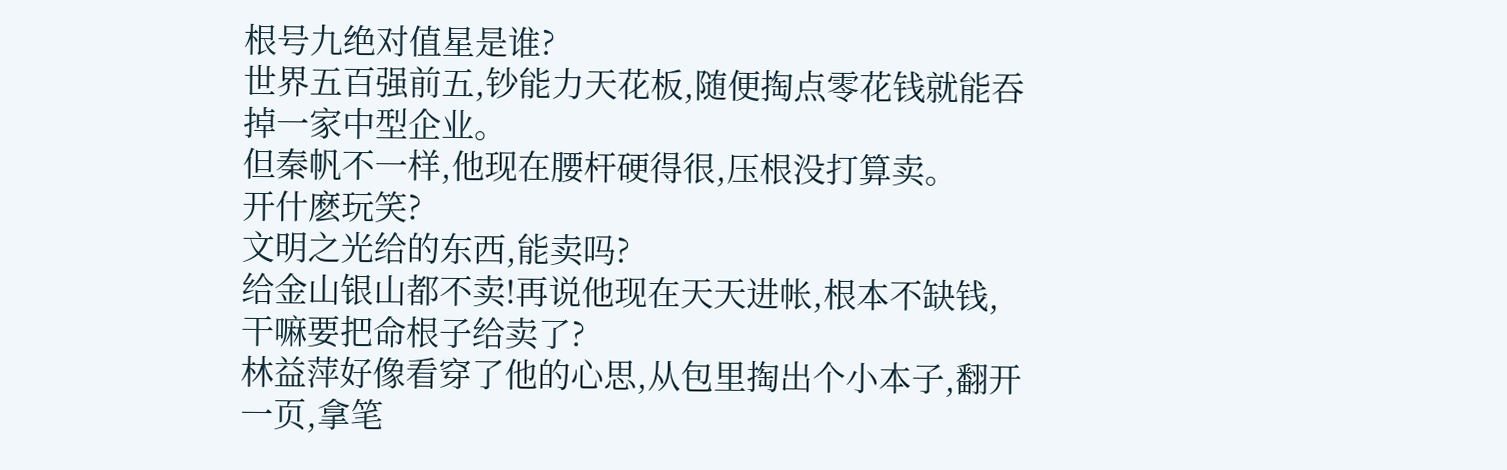根号九绝对值星是谁?
世界五百强前五,钞能力天花板,随便掏点零花钱就能吞掉一家中型企业。
但秦帆不一样,他现在腰杆硬得很,压根没打算卖。
开什麽玩笑?
文明之光给的东西,能卖吗?
给金山银山都不卖!再说他现在天天进帐,根本不缺钱,干嘛要把命根子给卖了?
林益萍好像看穿了他的心思,从包里掏出个小本子,翻开一页,拿笔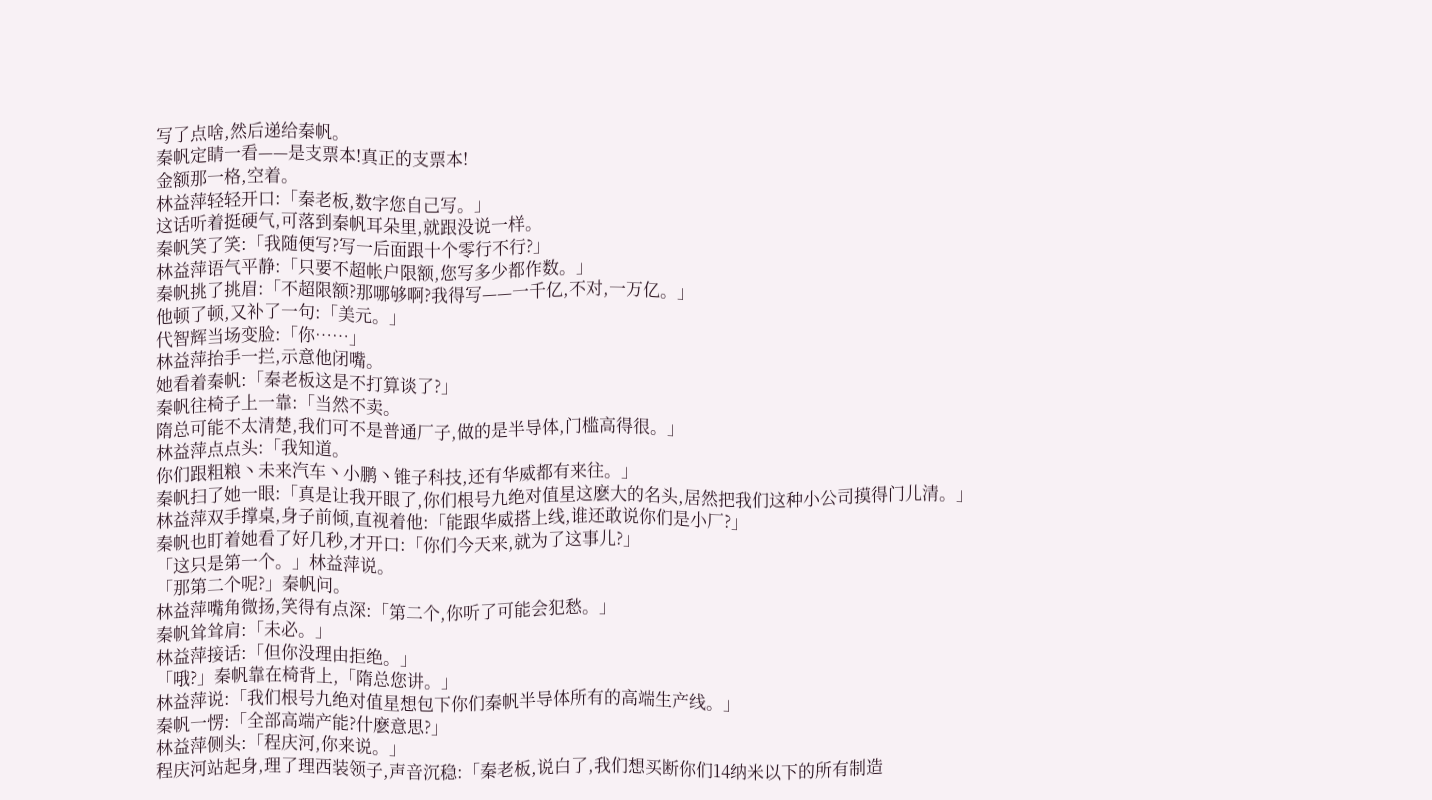写了点啥,然后递给秦帆。
秦帆定睛一看——是支票本!真正的支票本!
金额那一格,空着。
林益萍轻轻开口:「秦老板,数字您自己写。」
这话听着挺硬气,可落到秦帆耳朵里,就跟没说一样。
秦帆笑了笑:「我随便写?写一后面跟十个零行不行?」
林益萍语气平静:「只要不超帐户限额,您写多少都作数。」
秦帆挑了挑眉:「不超限额?那哪够啊?我得写——一千亿,不对,一万亿。」
他顿了顿,又补了一句:「美元。」
代智辉当场变脸:「你……」
林益萍抬手一拦,示意他闭嘴。
她看着秦帆:「秦老板这是不打算谈了?」
秦帆往椅子上一靠:「当然不卖。
隋总可能不太清楚,我们可不是普通厂子,做的是半导体,门槛高得很。」
林益萍点点头:「我知道。
你们跟粗粮丶未来汽车丶小鹏丶锥子科技,还有华威都有来往。」
秦帆扫了她一眼:「真是让我开眼了,你们根号九绝对值星这麽大的名头,居然把我们这种小公司摸得门儿清。」
林益萍双手撑桌,身子前倾,直视着他:「能跟华威搭上线,谁还敢说你们是小厂?」
秦帆也盯着她看了好几秒,才开口:「你们今天来,就为了这事儿?」
「这只是第一个。」林益萍说。
「那第二个呢?」秦帆问。
林益萍嘴角微扬,笑得有点深:「第二个,你听了可能会犯愁。」
秦帆耸耸肩:「未必。」
林益萍接话:「但你没理由拒绝。」
「哦?」秦帆靠在椅背上,「隋总您讲。」
林益萍说:「我们根号九绝对值星想包下你们秦帆半导体所有的高端生产线。」
秦帆一愣:「全部高端产能?什麽意思?」
林益萍侧头:「程庆河,你来说。」
程庆河站起身,理了理西装领子,声音沉稳:「秦老板,说白了,我们想买断你们14纳米以下的所有制造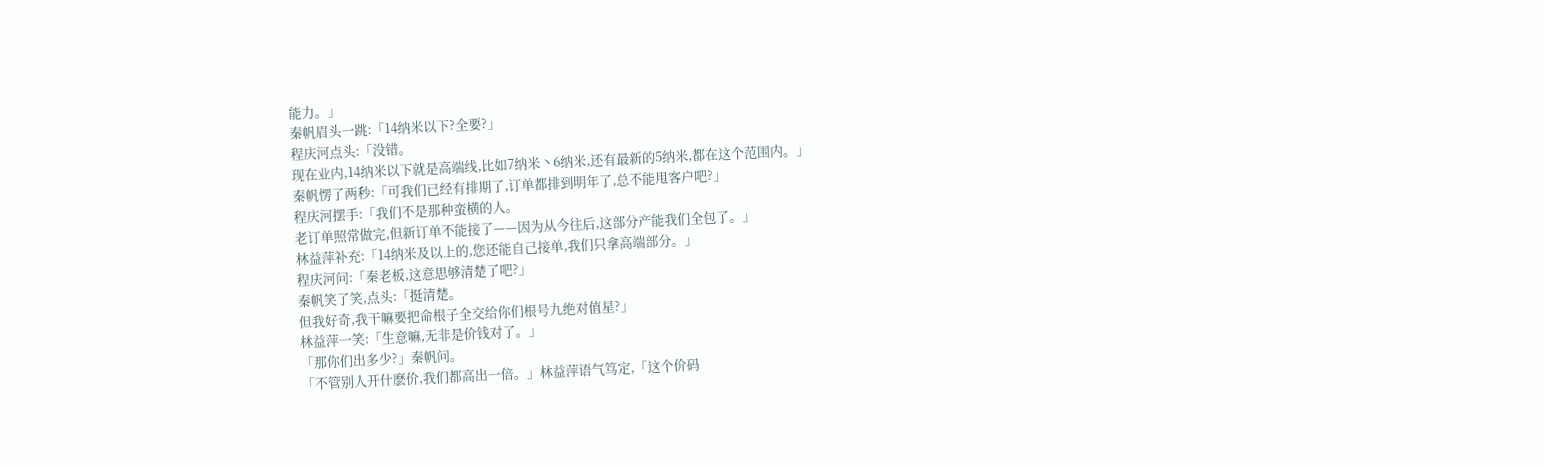能力。」
秦帆眉头一跳:「14纳米以下?全要?」
程庆河点头:「没错。
现在业内,14纳米以下就是高端线,比如7纳米丶6纳米,还有最新的5纳米,都在这个范围内。」
秦帆愣了两秒:「可我们已经有排期了,订单都排到明年了,总不能甩客户吧?」
程庆河摆手:「我们不是那种蛮横的人。
老订单照常做完,但新订单不能接了——因为从今往后,这部分产能我们全包了。」
林益萍补充:「14纳米及以上的,您还能自己接单,我们只拿高端部分。」
程庆河问:「秦老板,这意思够清楚了吧?」
秦帆笑了笑,点头:「挺清楚。
但我好奇,我干嘛要把命根子全交给你们根号九绝对值星?」
林益萍一笑:「生意嘛,无非是价钱对了。」
「那你们出多少?」秦帆问。
「不管别人开什麽价,我们都高出一倍。」林益萍语气笃定,「这个价码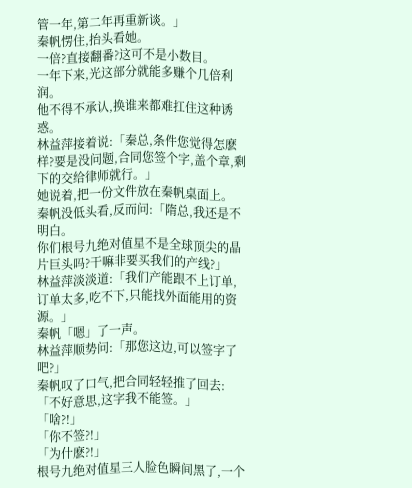管一年,第二年再重新谈。」
秦帆愣住,抬头看她。
一倍?直接翻番?这可不是小数目。
一年下来,光这部分就能多赚个几倍利润。
他不得不承认,换谁来都难扛住这种诱惑。
林益萍接着说:「秦总,条件您觉得怎麽样?要是没问题,合同您签个字,盖个章,剩下的交给律师就行。」
她说着,把一份文件放在秦帆桌面上。
秦帆没低头看,反而问:「隋总,我还是不明白。
你们根号九绝对值星不是全球顶尖的晶片巨头吗?干嘛非要买我们的产线?」
林益萍淡淡道:「我们产能跟不上订单,订单太多,吃不下,只能找外面能用的资源。」
秦帆「嗯」了一声。
林益萍顺势问:「那您这边,可以签字了吧?」
秦帆叹了口气,把合同轻轻推了回去:「不好意思,这字我不能签。」
「啥?!」
「你不签?!」
「为什麽?!」
根号九绝对值星三人脸色瞬间黑了,一个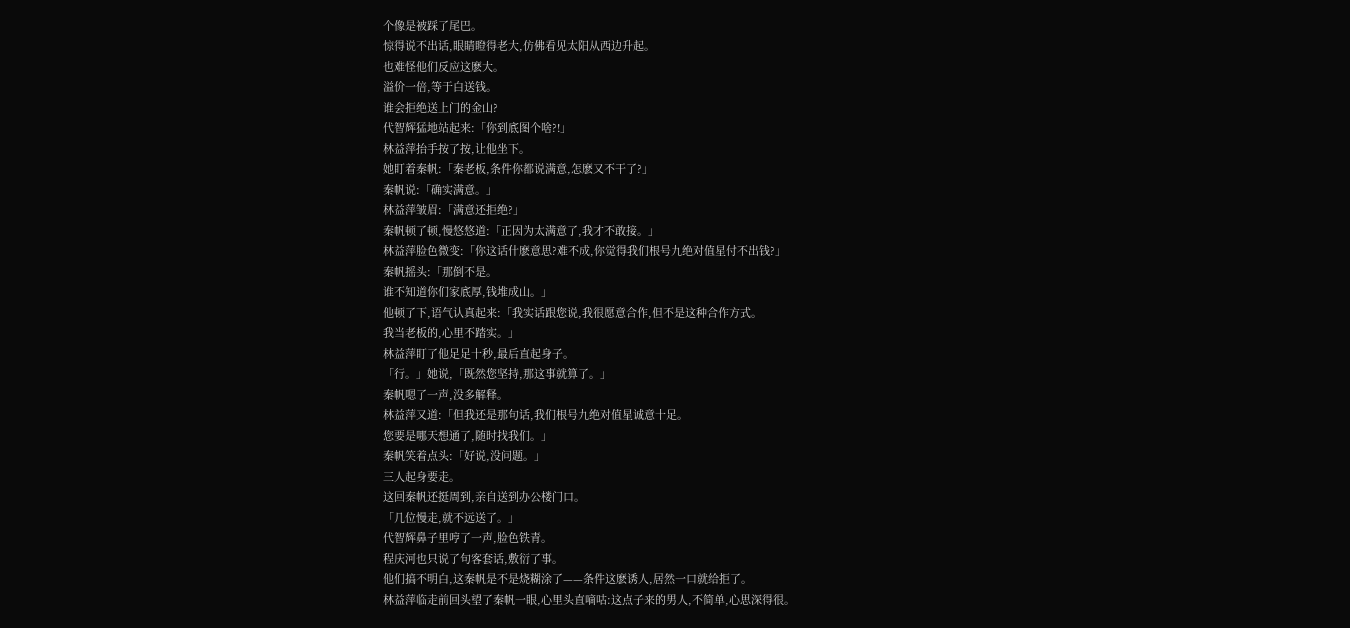个像是被踩了尾巴。
惊得说不出话,眼睛瞪得老大,仿佛看见太阳从西边升起。
也难怪他们反应这麽大。
溢价一倍,等于白送钱。
谁会拒绝送上门的金山?
代智辉猛地站起来:「你到底图个啥?!」
林益萍抬手按了按,让他坐下。
她盯着秦帆:「秦老板,条件你都说满意,怎麽又不干了?」
秦帆说:「确实满意。」
林益萍皱眉:「满意还拒绝?」
秦帆顿了顿,慢悠悠道:「正因为太满意了,我才不敢接。」
林益萍脸色微变:「你这话什麽意思?难不成,你觉得我们根号九绝对值星付不出钱?」
秦帆摇头:「那倒不是。
谁不知道你们家底厚,钱堆成山。」
他顿了下,语气认真起来:「我实话跟您说,我很愿意合作,但不是这种合作方式。
我当老板的,心里不踏实。」
林益萍盯了他足足十秒,最后直起身子。
「行。」她说,「既然您坚持,那这事就算了。」
秦帆嗯了一声,没多解释。
林益萍又道:「但我还是那句话,我们根号九绝对值星诚意十足。
您要是哪天想通了,随时找我们。」
秦帆笑着点头:「好说,没问题。」
三人起身要走。
这回秦帆还挺周到,亲自送到办公楼门口。
「几位慢走,就不远送了。」
代智辉鼻子里哼了一声,脸色铁青。
程庆河也只说了句客套话,敷衍了事。
他们搞不明白,这秦帆是不是烧糊涂了——条件这麽诱人,居然一口就给拒了。
林益萍临走前回头望了秦帆一眼,心里头直嘀咕:这点子来的男人,不简单,心思深得很。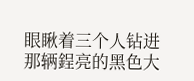眼瞅着三个人钻进那辆鋥亮的黑色大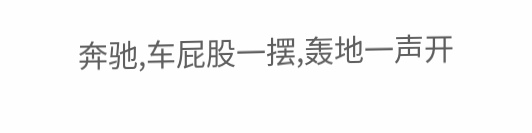奔驰,车屁股一摆,轰地一声开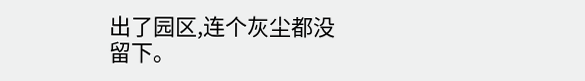出了园区,连个灰尘都没留下。